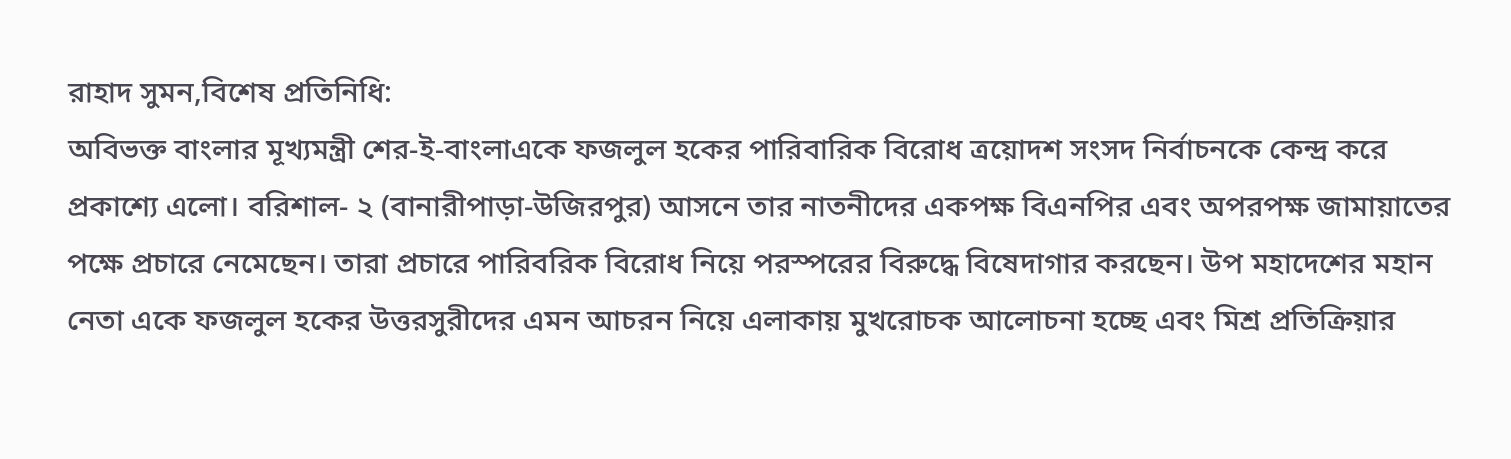রাহাদ সুমন,বিশেষ প্রতিনিধি:
অবিভক্ত বাংলার মূখ্যমন্ত্রী শের-ই-বাংলাএকে ফজলুল হকের পারিবারিক বিরোধ ত্রয়োদশ সংসদ নির্বাচনকে কেন্দ্র করে প্রকাশ্যে এলো। বরিশাল- ২ (বানারীপাড়া-উজিরপুর) আসনে তার নাতনীদের একপক্ষ বিএনপির এবং অপরপক্ষ জামায়াতের পক্ষে প্রচারে নেমেছেন। তারা প্রচারে পারিবরিক বিরোধ নিয়ে পরস্পরের বিরুদ্ধে বিষেদাগার করছেন। উপ মহাদেশের মহান নেতা একে ফজলুল হকের উত্তরসুরীদের এমন আচরন নিয়ে এলাকায় মুখরোচক আলোচনা হচ্ছে এবং মিশ্র প্রতিক্রিয়ার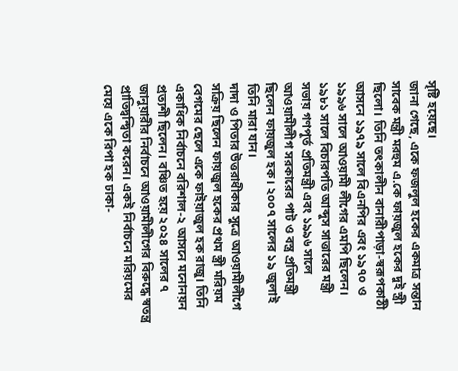সৃষ্টি হয়েছে।
জানা গেছে, একে ফজলুল হকের একমাত্র সন্তান সাবেক মন্ত্রী মরহুম এ.কে ফায়জুল হকের দুই স্ত্রী ছিলো। তিনি তৎকালীন বানারীপাড়া-স্বরূপকাঠী আসনে ১৯৭৯ সালে বিএনপির এবং ১৯৭০ ও ১৯৯৬ সালে আওয়ামী লীগের এমপি ছিলেন। ১৯৮১ সালে বিচারপতি আব্দুস সাত্তারের মন্ত্রী সভায় গণপূর্ত প্রতিমন্ত্রী এবং ১৯৯৬ সালে আওয়ামীলীগ সরকারের পাট ও বস্ত্র প্রতিমন্ত্রী ছিলেন ফায়জুল হক। ২০০৭ সালের ১৯ জুলাই তিনি মারা যান।
দাদা ও পিতার উত্তরাধীকার সুত্রে আওয়ামীলীগে সক্রিয় ছিলেন ফায়জুল হকের প্রথম স্ত্রী মরিয়ম বেগমের ছেলে একে ফাইয়াজুল হক রাজু। তিনি একাধিক নির্বাচনে বরিশাল-২ আসনে মনোনয়ন প্রত্যশী ছিলেন। বঞ্চিত হয়ে ২০২৪ সালের ৭ জানুয়ারীর নির্বাচনে আওয়ামীলীগের বিরুদ্ধে স্বতন্ত্র প্রাতিদ্বন্দ্বিতা করেন। একই নির্বাচনে মরিয়মের মেয়ে একে রিপা হক ঢাকা-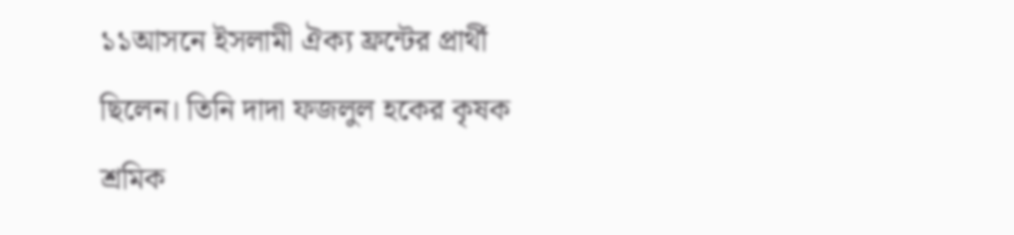১১আসনে ইসলামী ঐক্য ফ্রন্টের প্রার্থী ছিলেন। তিনি দাদা ফজলুল হকের কৃষক শ্রমিক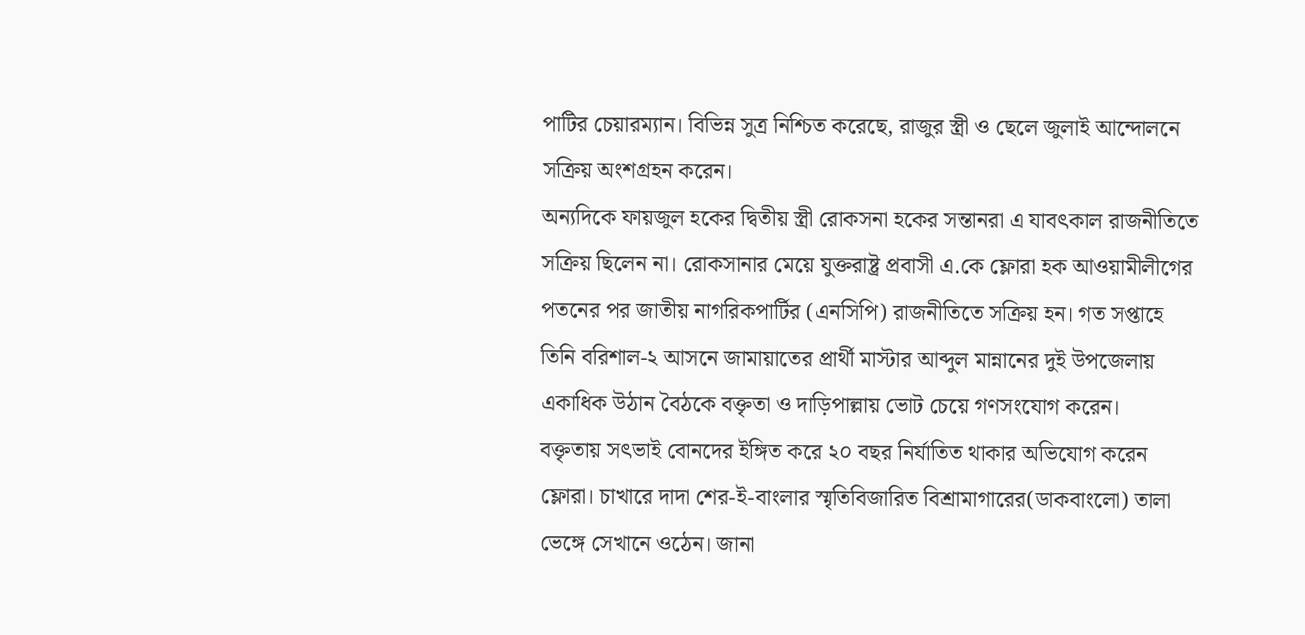পাটির চেয়ারম্যান। বিভিন্ন সুত্র নিশ্চিত করেছে, রাজুর স্ত্রী ও ছেলে জুলাই আন্দোলনে সক্রিয় অংশগ্রহন করেন।
অন্যদিকে ফায়জুল হকের দ্বিতীয় স্ত্রী রোকসনা হকের সন্তানরা এ যাবৎকাল রাজনীতিতে সক্রিয় ছিলেন না। রোকসানার মেয়ে যুক্তরাষ্ট্র প্রবাসী এ.কে ফ্লোরা হক আওয়ামীলীগের পতনের পর জাতীয় নাগরিকপার্টির (এনসিপি) রাজনীতিতে সক্রিয় হন। গত সপ্তাহে তিনি বরিশাল-২ আসনে জামায়াতের প্রার্থী মাস্টার আব্দুল মান্নানের দুই উপজেলায় একাধিক উঠান বৈঠকে বক্তৃতা ও দাড়িপাল্লায় ভোট চেয়ে গণসংযোগ করেন।
বক্তৃতায় সৎভাই বোনদের ইঙ্গিত করে ২০ বছর নির্যাতিত থাকার অভিযোগ করেন ফ্লোরা। চাখারে দাদা শের-ই-বাংলার স্মৃতিবিজারিত বিশ্রামাগারের(ডাকবাংলো) তালা ভেঙ্গে সেখানে ওঠেন। জানা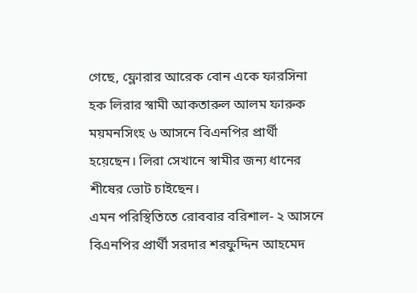গেছে, ফ্লোরার আরেক বোন একে ফারসিনা হক লিরার স্বামী আকতারুল আলম ফারুক ময়মনসিংহ ৬ আসনে বিএনপির প্রার্থী হয়েছেন। লিরা সেখানে স্বামীর জন্য ধানের শীষের ভোট চাইছেন।
এমন পরিস্থিতিতে রোববার বরিশাল- ২ আসনে বিএনপির প্রার্থী সরদার শরফুদ্দিন আহমেদ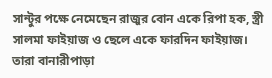সান্টুর পক্ষে নেমেছেন রাজুর বোন একে রিপা হক, স্ত্রী সালমা ফাইয়াজ ও ছেলে একে ফারদিন ফাইয়াজ। তারা বানারীপাড়া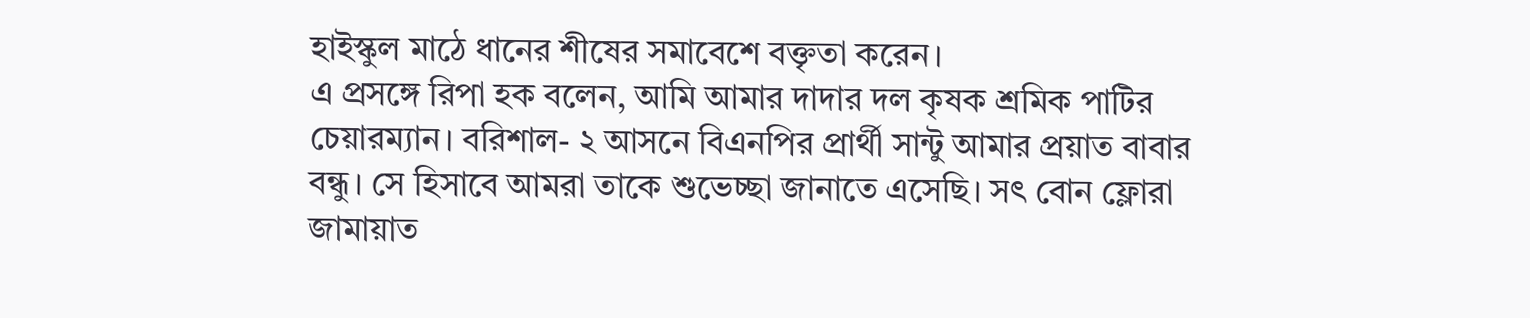হাইস্কুল মাঠে ধানের শীষের সমাবেশে বক্তৃতা করেন।
এ প্রসঙ্গে রিপা হক বলেন, আমি আমার দাদার দল কৃষক শ্রমিক পাটির চেয়ারম্যান। বরিশাল- ২ আসনে বিএনপির প্রার্থী সান্টু আমার প্রয়াত বাবার বন্ধু। সে হিসাবে আমরা তাকে শুভেচ্ছা জানাতে এসেছি। সৎ বোন ফ্লোরা জামায়াত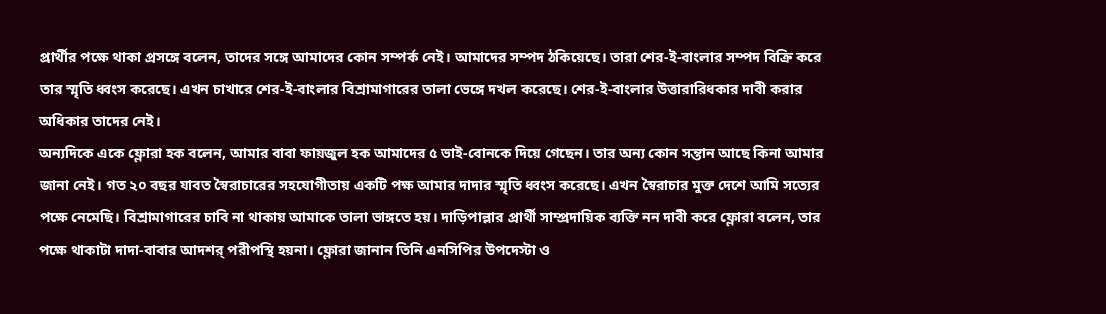প্রার্থীর পক্ষে থাকা প্রসঙ্গে বলেন, তাদের সঙ্গে আমাদের কোন সম্পর্ক নেই। আমাদের সম্পদ ঠকিয়েছে। তারা শের-ই-বাংলার সম্পদ বিক্রি করে তার স্মৃতি ধ্বংস করেছে। এখন চাখারে শের-ই-বাংলার বিশ্রামাগারের তালা ভেঙ্গে দখল করেছে। শের-ই-বাংলার উত্তারারিধকার দাবী করার অধিকার তাদের নেই।
অন্যদিকে একে ফ্লোরা হক বলেন, আমার বাবা ফায়জুল হক আমাদের ৫ ভাই-বোনকে দিয়ে গেছেন। তার অন্য কোন সন্তান আছে কিনা আমার জানা নেই। গত ২০ বছর যাবত স্বৈরাচারের সহযোগীতায় একটি পক্ষ আমার দাদার স্মৃতি ধ্বংস করেছে। এখন স্বৈরাচার মুক্ত দেশে আমি সত্যের পক্ষে নেমেছি। বিশ্রামাগারের চাবি না থাকায় আমাকে তালা ভাঙ্গতে হয়। দাড়িপাল্লার প্রার্থী সাম্প্রদায়িক ব্যক্তি নন দাবী করে ফ্লোরা বলেন, তার পক্ষে থাকাটা দাদা-বাবার আদশর্ পরীপস্থি হয়না। ফ্লোরা জানান তিনি এনসিপির উপদেস্টা ও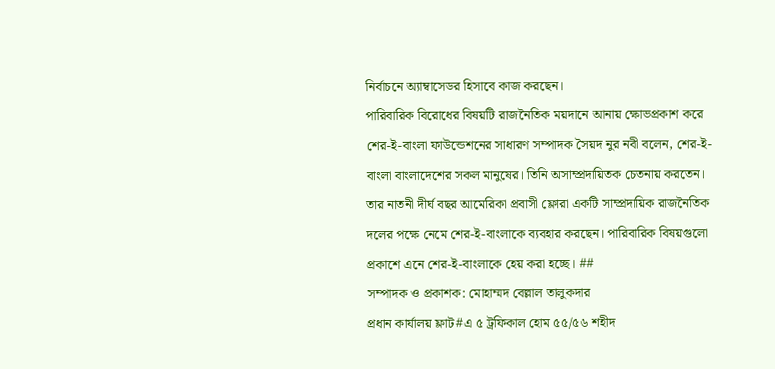নির্বাচনে অ্যাম্বাসেডর হিসাবে কাজ করছেন।
পারিবারিক বিরোধের বিষয়টি রাজনৈতিক ময়দানে আনায় ক্ষোভপ্রকাশ করে শের-ই-বাংলা ফাউন্ডেশনের সাধারণ সম্পাদক সৈয়দ নুর নবী বলেন, শের-ই-বাংলা বাংলাদেশের সকল মানুষের। তিনি অসাম্প্রদায়িতক চেতনায় করতেন। তার নাতনী দীর্ঘ বছর আমেরিকা প্রবাসী ফ্লোরা একটি সাম্প্রদায়িক রাজনৈতিক দলের পক্ষে নেমে শের-ই-বাংলাকে ব্যবহার করছেন। পারিবারিক বিষয়গুলো প্রকাশে এনে শের-ই-বাংলাকে হেয় করা হচ্ছে। ##
সম্পাদক ও প্রকাশক: মোহাম্মদ বেল্লাল তালুকদার
প্রধান কার্যালয় ফ্লাট#এ ৫ ট্রফিকাল হোম ৫৫/৫৬ শহীদ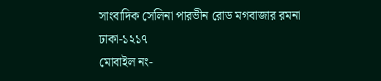সাংবাদিক সেলিনা পারভীন রোড মগবাজার রমনা ঢাকা-১২১৭
মোবাইল নং-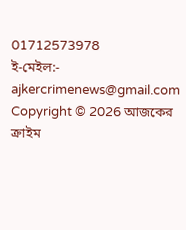01712573978
ই-মেইল:- ajkercrimenews@gmail.com
Copyright © 2026 আজকের ক্রাইম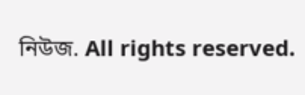নিউজ. All rights reserved.